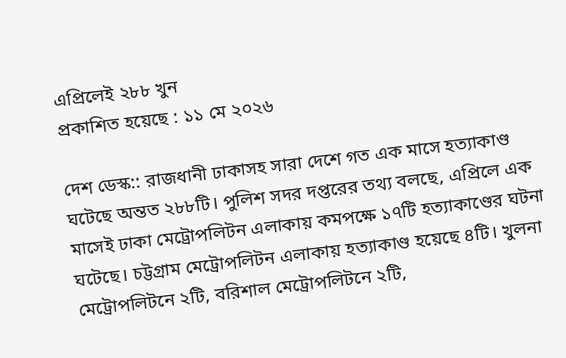এপ্রিলেই ২৮৮ খুন
প্রকাশিত হয়েছে : ১১ মে ২০২৬

দেশ ডেস্ক:: রাজধানী ঢাকাসহ সারা দেশে গত এক মাসে হত্যাকাণ্ড ঘটেছে অন্তত ২৮৮টি। পুলিশ সদর দপ্তরের তথ্য বলছে, এপ্রিলে এক মাসেই ঢাকা মেট্রোপলিটন এলাকায় কমপক্ষে ১৭টি হত্যাকাণ্ডের ঘটনা ঘটেছে। চট্টগ্রাম মেট্রোপলিটন এলাকায় হত্যাকাণ্ড হয়েছে ৪টি। খুলনা মেট্রোপলিটনে ২টি, বরিশাল মেট্রোপলিটনে ২টি,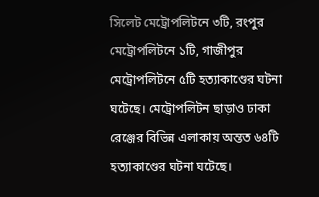সিলেট মেট্রোপলিটনে ৩টি, রংপুর মেট্রোপলিটনে ১টি, গাজীপুর মেট্রোপলিটনে ৫টি হত্যাকাণ্ডের ঘটনা ঘটেছে। মেট্রোপলিটন ছাড়াও ঢাকা রেঞ্জের বিভিন্ন এলাকায় অন্তত ৬৪টি হত্যাকাণ্ডের ঘটনা ঘটেছে।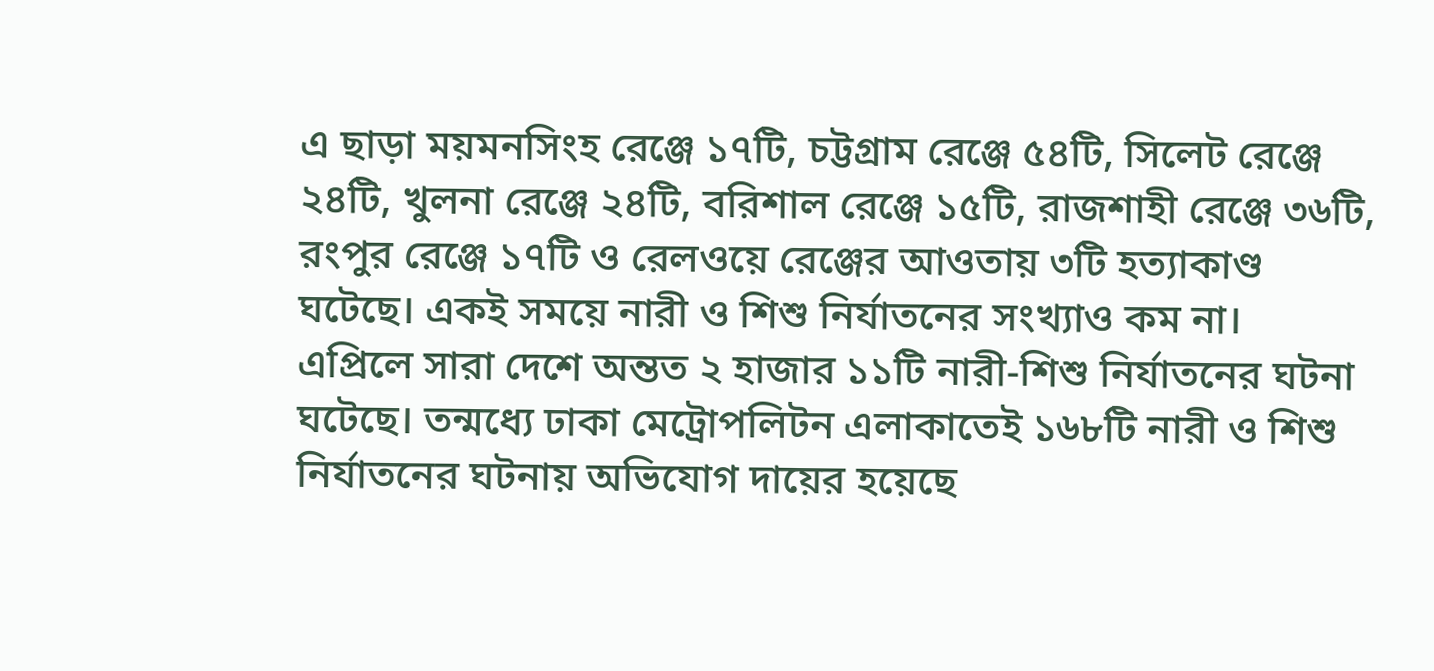এ ছাড়া ময়মনসিংহ রেঞ্জে ১৭টি, চট্টগ্রাম রেঞ্জে ৫৪টি, সিলেট রেঞ্জে ২৪টি, খুলনা রেঞ্জে ২৪টি, বরিশাল রেঞ্জে ১৫টি, রাজশাহী রেঞ্জে ৩৬টি, রংপুর রেঞ্জে ১৭টি ও রেলওয়ে রেঞ্জের আওতায় ৩টি হত্যাকাণ্ড ঘটেছে। একই সময়ে নারী ও শিশু নির্যাতনের সংখ্যাও কম না।
এপ্রিলে সারা দেশে অন্তত ২ হাজার ১১টি নারী-শিশু নির্যাতনের ঘটনা ঘটেছে। তন্মধ্যে ঢাকা মেট্রোপলিটন এলাকাতেই ১৬৮টি নারী ও শিশু নির্যাতনের ঘটনায় অভিযোগ দায়ের হয়েছে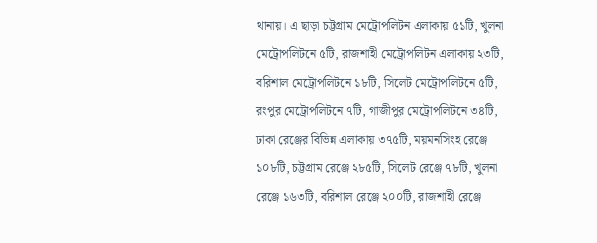থানায়। এ ছাড়া চট্টগ্রাম মেট্রোপলিটন এলাকায় ৫১টি, খুলনা মেট্রোপলিটনে ৫টি, রাজশাহী মেট্রোপলিটন এলাকায় ২৩টি, বরিশাল মেট্রোপলিটনে ১৮টি, সিলেট মেট্রোপলিটনে ৫টি, রংপুর মেট্রোপলিটনে ৭টি, গাজীপুর মেট্রোপলিটনে ৩৪টি, ঢাকা রেঞ্জের বিভিন্ন এলাকায় ৩৭৫টি, ময়মনসিংহ রেঞ্জে ১০৮টি, চট্টগ্রাম রেঞ্জে ২৮৫টি, সিলেট রেঞ্জে ৭৮টি, খুলনা রেঞ্জে ১৬৩টি, বরিশাল রেঞ্জে ২০০টি, রাজশাহী রেঞ্জে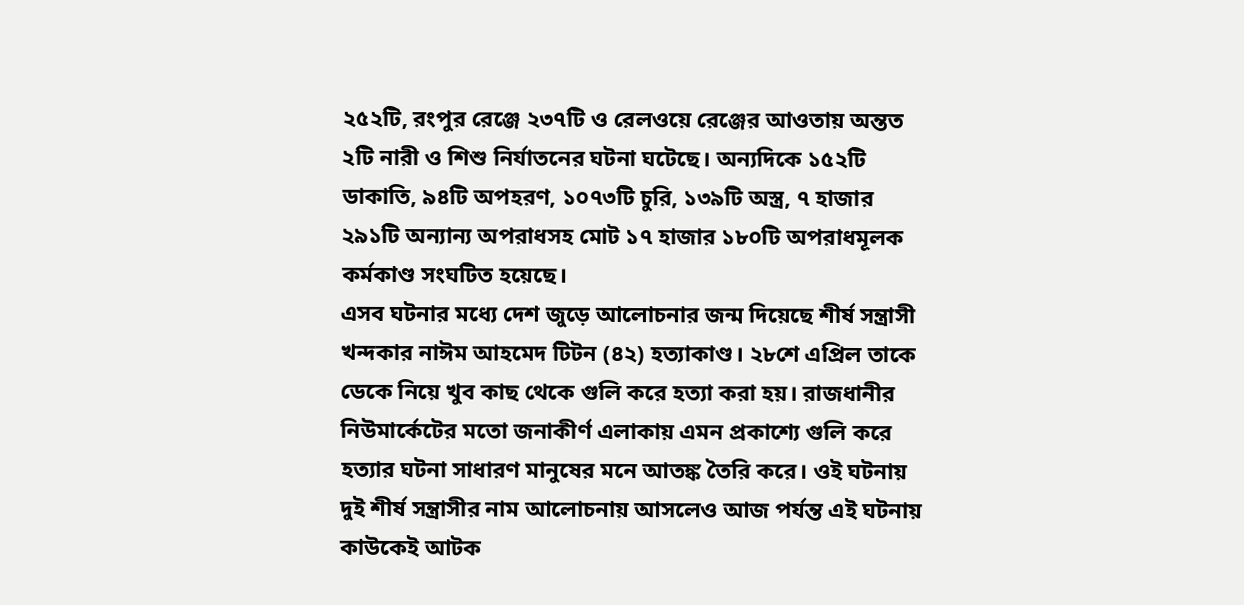২৫২টি, রংপুর রেঞ্জে ২৩৭টি ও রেলওয়ে রেঞ্জের আওতায় অন্তত ২টি নারী ও শিশু নির্যাতনের ঘটনা ঘটেছে। অন্যদিকে ১৫২টি ডাকাতি, ৯৪টি অপহরণ, ১০৭৩টি চুরি, ১৩৯টি অস্ত্র, ৭ হাজার ২৯১টি অন্যান্য অপরাধসহ মোট ১৭ হাজার ১৮০টি অপরাধমূলক কর্মকাণ্ড সংঘটিত হয়েছে।
এসব ঘটনার মধ্যে দেশ জুড়ে আলোচনার জন্ম দিয়েছে শীর্ষ সন্ত্রাসী খন্দকার নাঈম আহমেদ টিটন (৪২) হত্যাকাণ্ড। ২৮শে এপ্রিল তাকে ডেকে নিয়ে খুব কাছ থেকে গুলি করে হত্যা করা হয়। রাজধানীর নিউমার্কেটের মতো জনাকীর্ণ এলাকায় এমন প্রকাশ্যে গুলি করে হত্যার ঘটনা সাধারণ মানুষের মনে আতঙ্ক তৈরি করে। ওই ঘটনায় দুই শীর্ষ সন্ত্রাসীর নাম আলোচনায় আসলেও আজ পর্যন্ত এই ঘটনায় কাউকেই আটক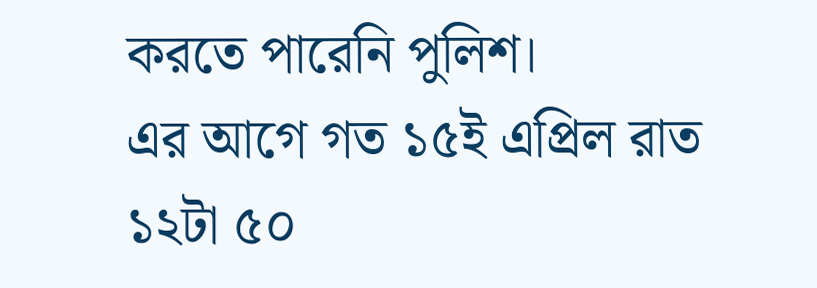করতে পারেনি পুলিশ।
এর আগে গত ১৫ই এপ্রিল রাত ১২টা ৫০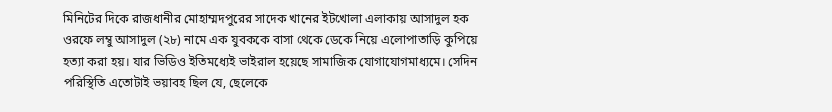মিনিটের দিকে রাজধানীর মোহাম্মদপুরের সাদেক খানের ইটখোলা এলাকায় আসাদুল হক ওরফে লম্বু আসাদুল (২৮) নামে এক যুবককে বাসা থেকে ডেকে নিয়ে এলোপাতাড়ি কুপিয়ে হত্যা করা হয়। যার ভিডিও ইতিমধ্যেই ভাইরাল হয়েছে সামাজিক যোগাযোগমাধ্যমে। সেদিন পরিস্থিতি এতোটাই ভয়াবহ ছিল যে, ছেলেকে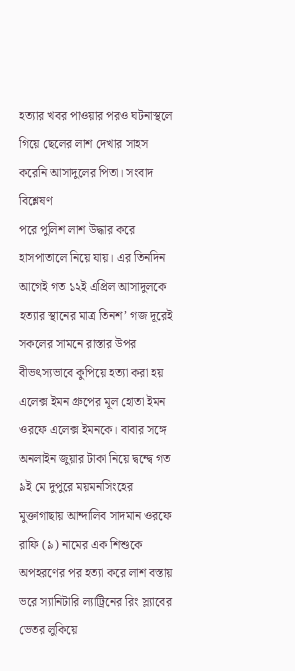হত্যার খবর পাওয়ার পরও ঘটনাস্থলে গিয়ে ছেলের লাশ দেখার সাহস করেনি আসাদুলের পিতা। সংবাদ বিশ্লেষণ
পরে পুলিশ লাশ উদ্ধার করে হাসপাতালে নিয়ে যায়। এর তিনদিন আগেই গত ১২ই এপ্রিল আসাদুলকে হত্যার স্থানের মাত্র তিনশ’ গজ দূরেই সকলের সামনে রাস্তার উপর বীভৎস্যভাবে কুপিয়ে হত্যা করা হয় এলেক্স ইমন গ্রুপের মূল হোতা ইমন ওরফে এলেক্স ইমনকে। বাবার সঙ্গে অনলাইন জুয়ার টাকা নিয়ে দ্বন্দ্বে গত ৯ই মে দুপুরে ময়মনসিংহের মুক্তাগাছায় আন্দালিব সাদমান ওরফে রাফি (৯) নামের এক শিশুকে অপহরণের পর হত্যা করে লাশ বস্তায় ভরে স্যানিটারি ল্যাট্রিনের রিং স্ল্যাবের ভেতর লুকিয়ে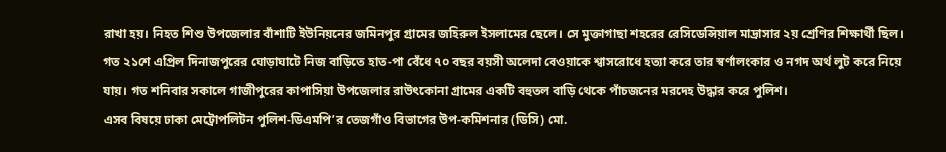রাখা হয়। নিহত শিশু উপজেলার বাঁশাটি ইউনিয়নের জমিনপুর গ্রামের জহিরুল ইসলামের ছেলে। সে মুক্তাগাছা শহরের রেসিডেন্সিয়াল মাদ্রাসার ২য় শ্রেণির শিক্ষার্থী ছিল। গত ২১শে এপ্রিল দিনাজপুরের ঘোড়াঘাটে নিজ বাড়িতে হাত-পা বেঁধে ৭০ বছর বয়সী অলেদা বেওয়াকে শ্বাসরোধে হত্যা করে তার স্বর্ণালংকার ও নগদ অর্থ লুট করে নিয়ে যায়। গত শনিবার সকালে গাজীপুরের কাপাসিয়া উপজেলার রাউৎকোনা গ্রামের একটি বহুতল বাড়ি থেকে পাঁচজনের মরদেহ উদ্ধার করে পুলিশ।
এসব বিষয়ে ঢাকা মেট্রোপলিটন পুলিশ-ডিএমপি’র তেজগাঁও বিভাগের উপ-কমিশনার (ডিসি) মো.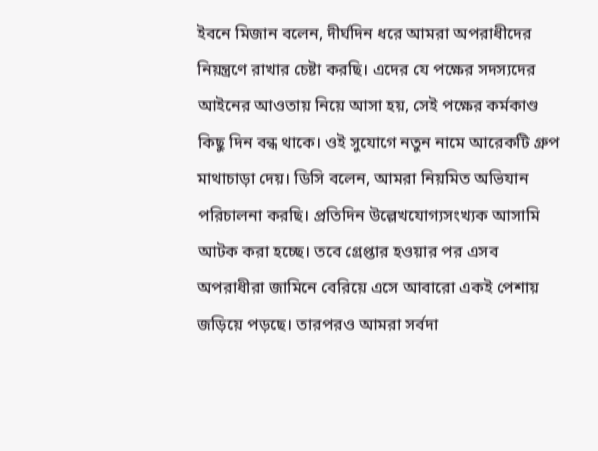ইবনে মিজান বলেন, দীর্ঘদিন ধরে আমরা অপরাধীদের নিয়ন্ত্রণে রাখার চেষ্টা করছি। এদের যে পক্ষের সদস্যদের আইনের আওতায় নিয়ে আসা হয়, সেই পক্ষের কর্মকাণ্ড কিছু দিন বন্ধ থাকে। ওই সুযোগে নতুন নামে আরেকটি গ্রুপ মাথাচাড়া দেয়। ডিসি বলেন, আমরা নিয়মিত অভিযান পরিচালনা করছি। প্রতিদিন উল্লেখযোগ্যসংখ্যক আসামি আটক করা হচ্ছে। তবে গ্রেপ্তার হওয়ার পর এসব অপরাধীরা জামিনে বেরিয়ে এসে আবারো একই পেশায় জড়িয়ে পড়ছে। তারপরও আমরা সর্বদা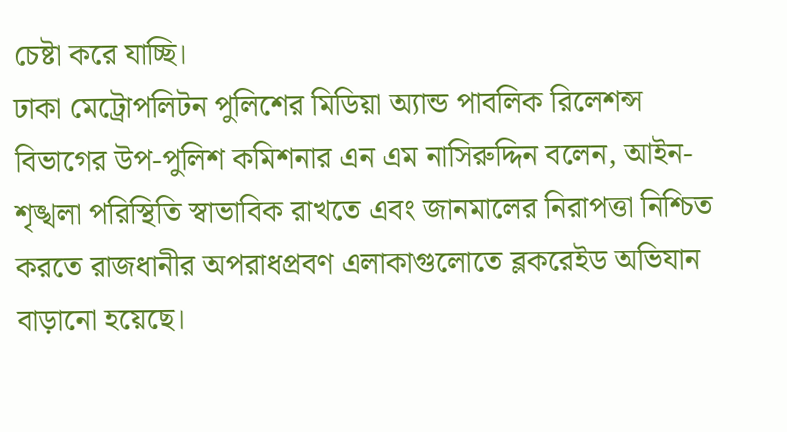চেষ্টা করে যাচ্ছি।
ঢাকা মেট্রোপলিটন পুলিশের মিডিয়া অ্যান্ড পাবলিক রিলেশন্স বিভাগের উপ-পুলিশ কমিশনার এন এম নাসিরুদ্দিন বলেন, আইন-শৃঙ্খলা পরিস্থিতি স্বাভাবিক রাখতে এবং জানমালের নিরাপত্তা নিশ্চিত করতে রাজধানীর অপরাধপ্রবণ এলাকাগুলোতে ব্লকরেইড অভিযান বাড়ানো হয়েছে।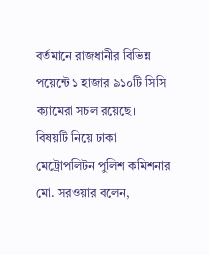বর্তমানে রাজধানীর বিভিন্ন পয়েন্টে ১ হাজার ৯১০টি সিসি ক্যামেরা সচল রয়েছে।
বিষয়টি নিয়ে ঢাকা মেট্রোপলিটন পুলিশ কমিশনার মো. সরওয়ার বলেন,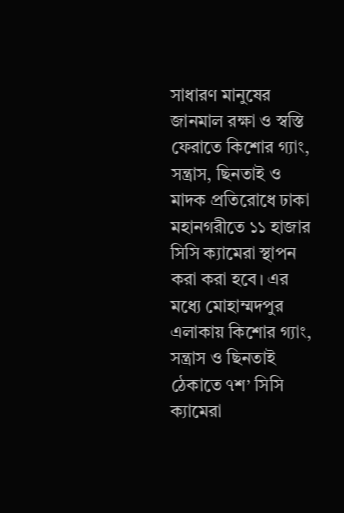সাধারণ মানুষের জানমাল রক্ষা ও স্বস্তি ফেরাতে কিশোর গ্যাং, সন্ত্রাস, ছিনতাই ও মাদক প্রতিরোধে ঢাকা মহানগরীতে ১১ হাজার সিসি ক্যামেরা স্থাপন করা করা হবে। এর মধ্যে মোহাম্মদপুর এলাকায় কিশোর গ্যাং, সন্ত্রাস ও ছিনতাই ঠেকাতে ৭শ’ সিসি ক্যামেরা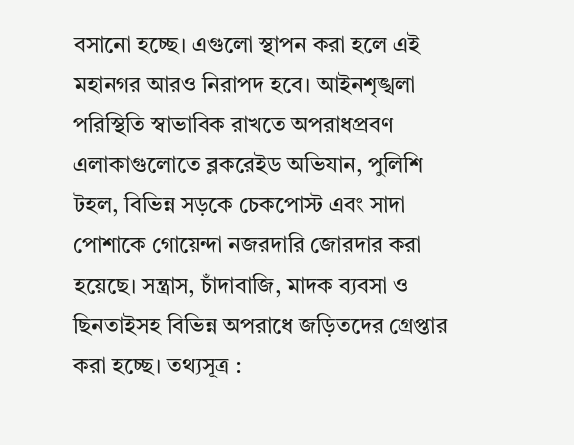বসানো হচ্ছে। এগুলো স্থাপন করা হলে এই মহানগর আরও নিরাপদ হবে। আইনশৃঙ্খলা পরিস্থিতি স্বাভাবিক রাখতে অপরাধপ্রবণ এলাকাগুলোতে ব্লকরেইড অভিযান, পুলিশি টহল, বিভিন্ন সড়কে চেকপোস্ট এবং সাদা পোশাকে গোয়েন্দা নজরদারি জোরদার করা হয়েছে। সন্ত্রাস, চাঁদাবাজি, মাদক ব্যবসা ও ছিনতাইসহ বিভিন্ন অপরাধে জড়িতদের গ্রেপ্তার করা হচ্ছে। তথ্যসূত্র :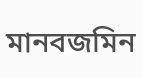মানবজমিন